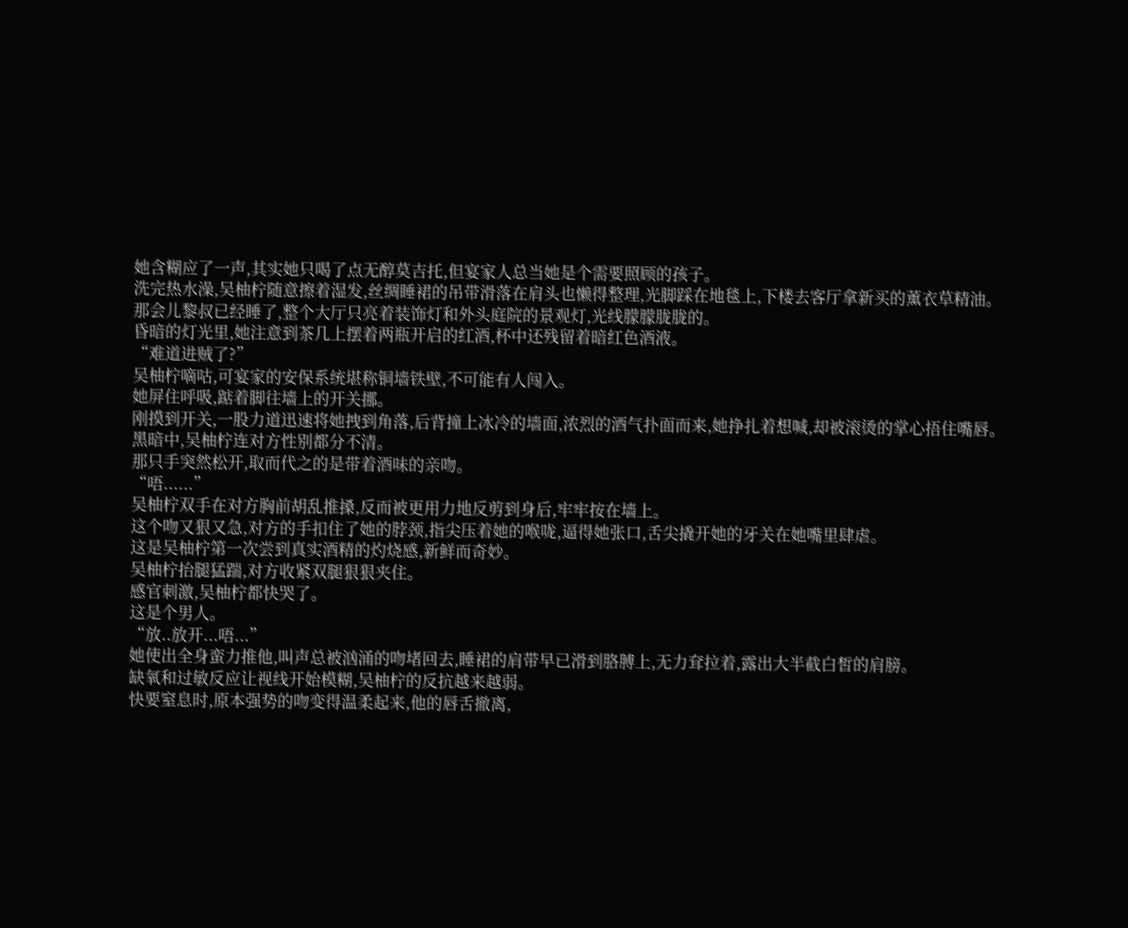她含糊应了一声,其实她只喝了点无醇莫吉托,但宴家人总当她是个需要照顾的孩子。
洗完热水澡,吴柚柠随意擦着湿发,丝绸睡裙的吊带滑落在肩头也懒得整理,光脚踩在地毯上,下楼去客厅拿新买的薰衣草精油。
那会儿黎叔已经睡了,整个大厅只亮着装饰灯和外头庭院的景观灯,光线朦朦胧胧的。
昏暗的灯光里,她注意到茶几上摆着两瓶开启的红酒,杯中还残留着暗红色酒液。
“难道进贼了?”
吴柚柠嘀咕,可宴家的安保系统堪称铜墙铁壁,不可能有人闯入。
她屏住呼吸,踮着脚往墙上的开关挪。
刚摸到开关,一股力道迅速将她拽到角落,后背撞上冰冷的墙面,浓烈的酒气扑面而来,她挣扎着想喊,却被滚烫的掌心捂住嘴唇。
黑暗中,吴柚柠连对方性别都分不清。
那只手突然松开,取而代之的是带着酒味的亲吻。
“唔......”
吴柚柠双手在对方胸前胡乱推搡,反而被更用力地反剪到身后,牢牢按在墙上。
这个吻又狠又急,对方的手扣住了她的脖颈,指尖压着她的喉咙,逼得她张口,舌尖撬开她的牙关在她嘴里肆虐。
这是吴柚柠第一次尝到真实酒精的灼烧感,新鲜而奇妙。
吴柚柠抬腿猛踹,对方收紧双腿狠狠夹住。
感官刺激,吴柚柠都快哭了。
这是个男人。
“放..放开...唔...”
她使出全身蛮力推他,叫声总被汹涌的吻堵回去,睡裙的肩带早已滑到胳膊上,无力耷拉着,露出大半截白皙的肩膀。
缺氧和过敏反应让视线开始模糊,吴柚柠的反抗越来越弱。
快要窒息时,原本强势的吻变得温柔起来,他的唇舌撤离,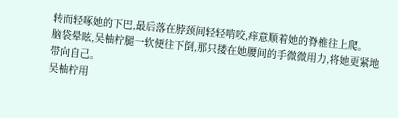转而轻啄她的下巴,最后落在脖颈间轻轻啃咬,痒意顺着她的脊椎往上爬。
脑袋晕眩,吴柚柠腿一软便往下倒,那只搂在她腰间的手微微用力,将她更紧地带向自己。
吴柚柠用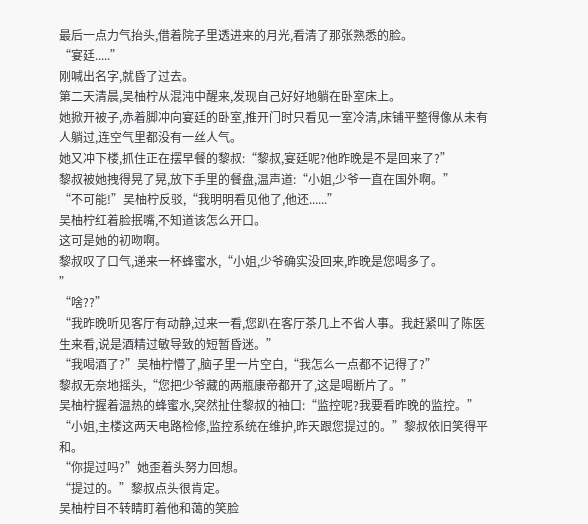最后一点力气抬头,借着院子里透进来的月光,看清了那张熟悉的脸。
“宴廷.....”
刚喊出名字,就昏了过去。
第二天清晨,吴柚柠从混沌中醒来,发现自己好好地躺在卧室床上。
她掀开被子,赤着脚冲向宴廷的卧室,推开门时只看见一室冷清,床铺平整得像从未有人躺过,连空气里都没有一丝人气。
她又冲下楼,抓住正在摆早餐的黎叔:“黎叔,宴廷呢?他昨晚是不是回来了?”
黎叔被她拽得晃了晃,放下手里的餐盘,温声道:“小姐,少爷一直在国外啊。”
“不可能!”吴柚柠反驳,“我明明看见他了,他还......”
吴柚柠红着脸抿嘴,不知道该怎么开口。
这可是她的初吻啊。
黎叔叹了口气,递来一杯蜂蜜水,“小姐,少爷确实没回来,昨晚是您喝多了。
”
“啥??”
“我昨晚听见客厅有动静,过来一看,您趴在客厅茶几上不省人事。我赶紧叫了陈医生来看,说是酒精过敏导致的短暂昏迷。”
“我喝酒了?”吴柚柠懵了,脑子里一片空白,“我怎么一点都不记得了?”
黎叔无奈地摇头,“您把少爷藏的两瓶康帝都开了,这是喝断片了。”
吴柚柠握着温热的蜂蜜水,突然扯住黎叔的袖口:“监控呢?我要看昨晚的监控。”
“小姐,主楼这两天电路检修,监控系统在维护,昨天跟您提过的。”黎叔依旧笑得平和。
“你提过吗?”她歪着头努力回想。
“提过的。”黎叔点头很肯定。
吴柚柠目不转睛盯着他和蔼的笑脸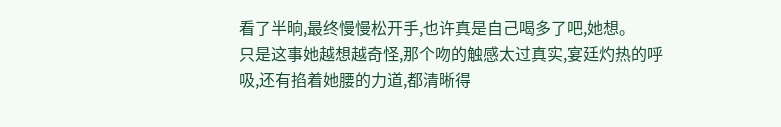看了半晌,最终慢慢松开手,也许真是自己喝多了吧,她想。
只是这事她越想越奇怪,那个吻的触感太过真实,宴廷灼热的呼吸,还有掐着她腰的力道,都清晰得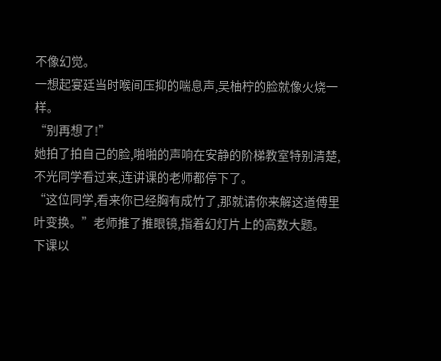不像幻觉。
一想起宴廷当时喉间压抑的喘息声,吴柚柠的脸就像火烧一样。
“别再想了!”
她拍了拍自己的脸,啪啪的声响在安静的阶梯教室特别清楚,不光同学看过来,连讲课的老师都停下了。
“这位同学,看来你已经胸有成竹了,那就请你来解这道傅里叶变换。”老师推了推眼镜,指着幻灯片上的高数大题。
下课以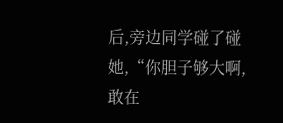后,旁边同学碰了碰她,“你胆子够大啊,敢在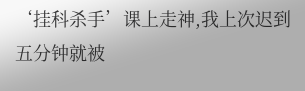‘挂科杀手’课上走神,我上次迟到五分钟就被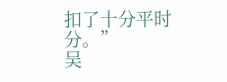扣了十分平时分。”
吴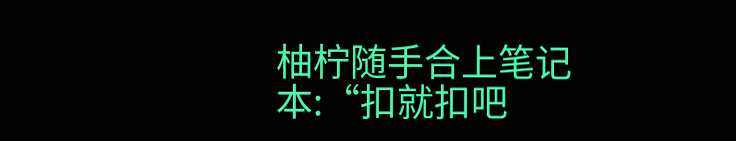柚柠随手合上笔记本:“扣就扣吧